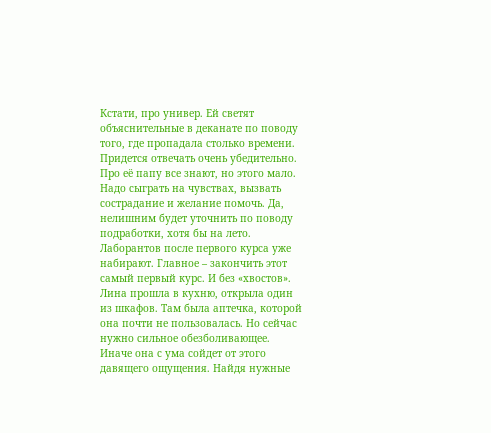Кстати, про универ. Ей светят объяснительные в деканате по поводу того, где пропадала столько времени. Придется отвечать очень убедительно. Про её папу все знают, но этого мало. Надо сыграть на чувствах, вызвать сострадание и желание помочь. Да, нелишним будет уточнить по поводу подработки, хотя бы на лето. Лаборантов после первого курса уже набирают. Главное – закончить этот самый первый курс. И без «хвостов».
Лина прошла в кухню, открыла один из шкафов. Там была аптечка, которой она почти не пользовалась. Но сейчас нужно сильное обезболивающее. Иначе она с ума сойдет от этого давящего ощущения. Найдя нужные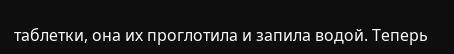таблетки, она их проглотила и запила водой. Теперь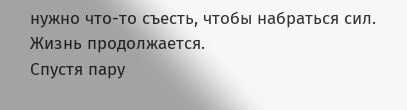нужно что-то съесть, чтобы набраться сил. Жизнь продолжается.
Спустя пару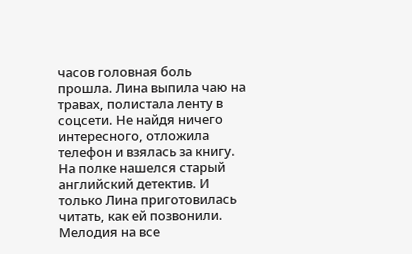часов головная боль прошла. Лина выпила чаю на травах, полистала ленту в соцсети. Не найдя ничего интересного, отложила телефон и взялась за книгу. На полке нашелся старый английский детектив. И только Лина приготовилась читать, как ей позвонили. Мелодия на все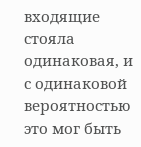входящие стояла одинаковая, и с одинаковой вероятностью это мог быть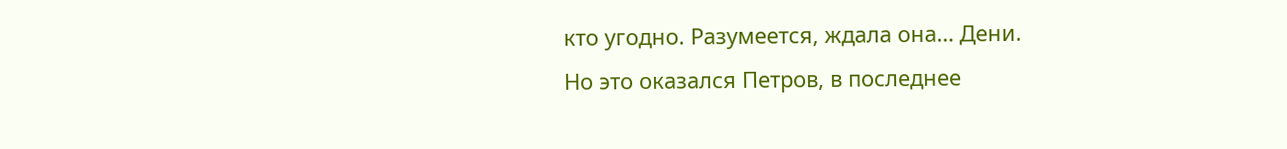кто угодно. Разумеется, ждала она… Дени.
Но это оказался Петров, в последнее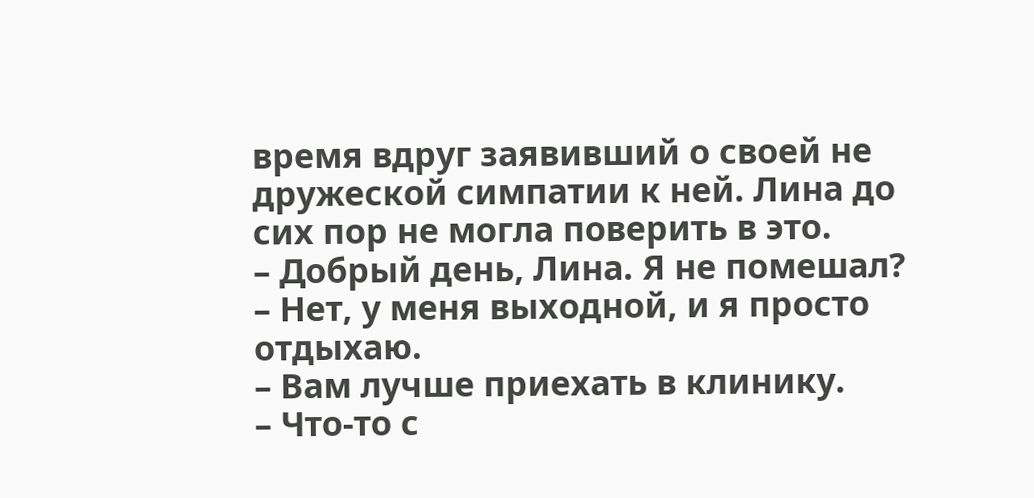время вдруг заявивший о своей не дружеской симпатии к ней. Лина до сих пор не могла поверить в это.
– Добрый день, Лина. Я не помешал?
– Нет, у меня выходной, и я просто отдыхаю.
– Вам лучше приехать в клинику.
– Что-то с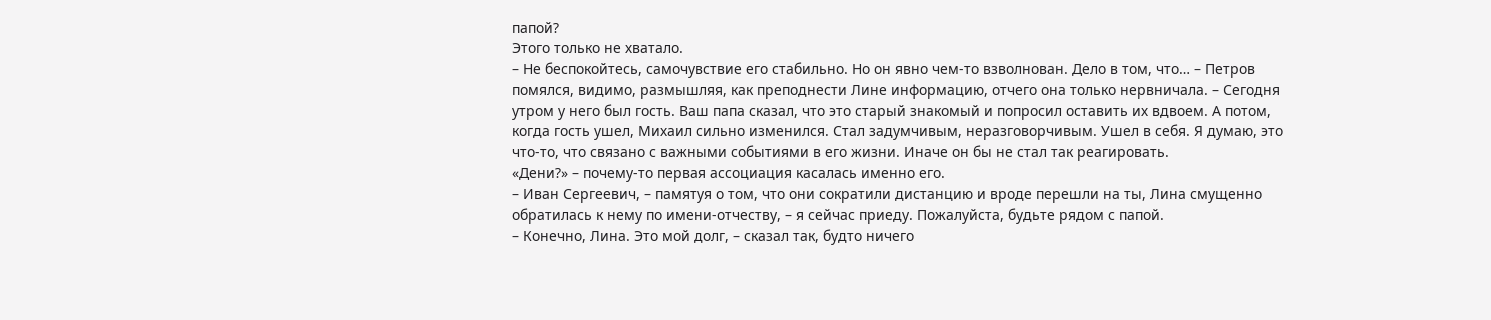папой?
Этого только не хватало.
– Не беспокойтесь, самочувствие его стабильно. Но он явно чем-то взволнован. Дело в том, что… – Петров помялся, видимо, размышляя, как преподнести Лине информацию, отчего она только нервничала. – Сегодня утром у него был гость. Ваш папа сказал, что это старый знакомый и попросил оставить их вдвоем. А потом, когда гость ушел, Михаил сильно изменился. Стал задумчивым, неразговорчивым. Ушел в себя. Я думаю, это что-то, что связано с важными событиями в его жизни. Иначе он бы не стал так реагировать.
«Дени?» – почему-то первая ассоциация касалась именно его.
– Иван Сергеевич, – памятуя о том, что они сократили дистанцию и вроде перешли на ты, Лина смущенно обратилась к нему по имени-отчеству, – я сейчас приеду. Пожалуйста, будьте рядом с папой.
– Конечно, Лина. Это мой долг, – сказал так, будто ничего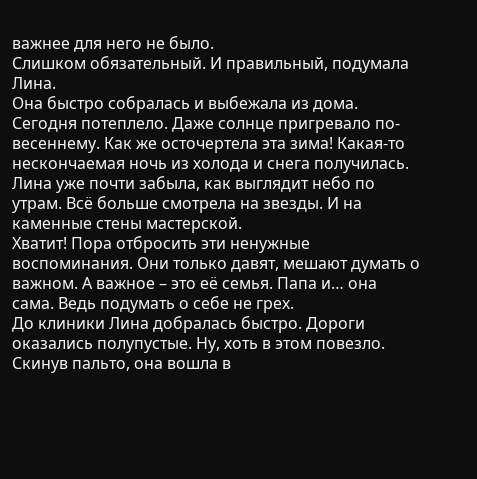важнее для него не было.
Слишком обязательный. И правильный, подумала Лина.
Она быстро собралась и выбежала из дома. Сегодня потеплело. Даже солнце пригревало по-весеннему. Как же осточертела эта зима! Какая-то нескончаемая ночь из холода и снега получилась. Лина уже почти забыла, как выглядит небо по утрам. Всё больше смотрела на звезды. И на каменные стены мастерской.
Хватит! Пора отбросить эти ненужные воспоминания. Они только давят, мешают думать о важном. А важное – это её семья. Папа и… она сама. Ведь подумать о себе не грех.
До клиники Лина добралась быстро. Дороги оказались полупустые. Ну, хоть в этом повезло. Скинув пальто, она вошла в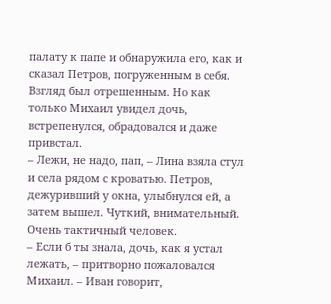палату к папе и обнаружила его, как и сказал Петров, погруженным в себя. Взгляд был отрешенным. Но как только Михаил увидел дочь, встрепенулся, обрадовался и даже привстал.
– Лежи, не надо, пап, – Лина взяла стул и села рядом с кроватью. Петров, дежуривший у окна, улыбнулся ей, а затем вышел. Чуткий, внимательный. Очень тактичный человек.
– Если б ты знала, дочь, как я устал лежать, – притворно пожаловался Михаил. – Иван говорит,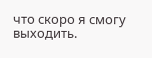что скоро я смогу выходить.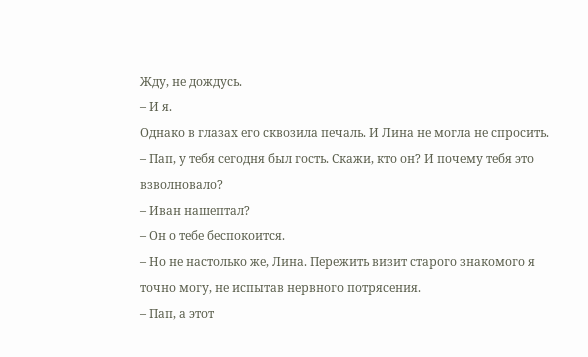Жду, не дождусь.
– И я.
Однако в глазах его сквозила печаль. И Лина не могла не спросить.
– Пап, у тебя сегодня был гость. Скажи, кто он? И почему тебя это взволновало?
– Иван нашептал?
– Он о тебе беспокоится.
– Но не настолько же, Лина. Пережить визит старого знакомого я точно могу, не испытав нервного потрясения.
– Пап, а этот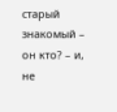старый знакомый – он кто? – и, не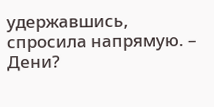удержавшись, спросила напрямую. – Дени?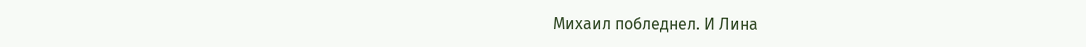Михаил побледнел. И Лина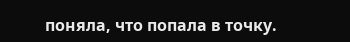поняла, что попала в точку.